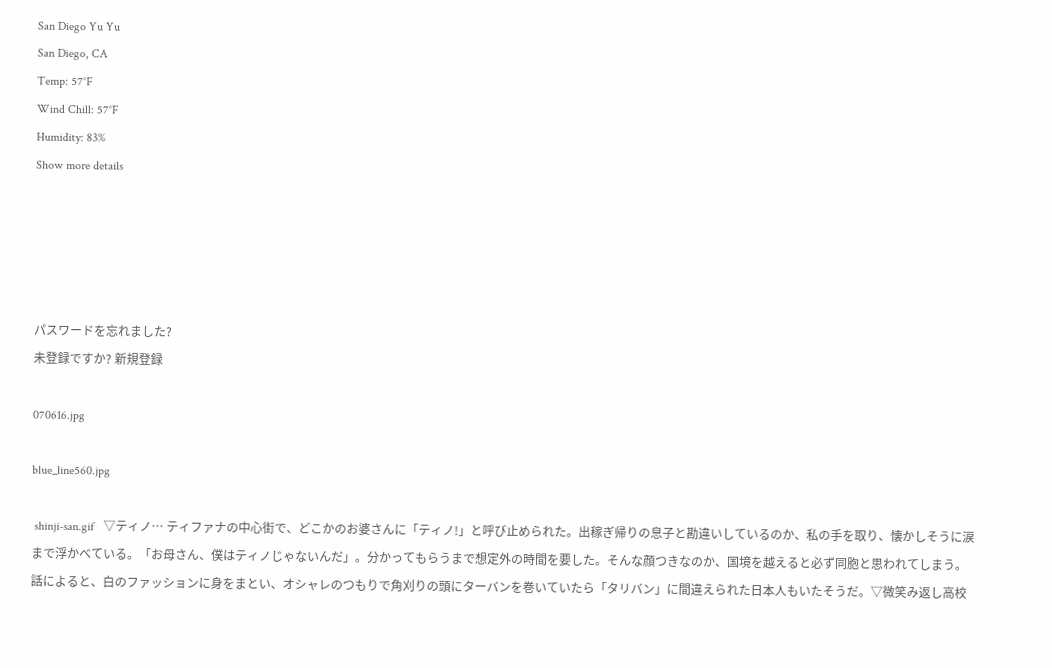San Diego Yu Yu
San Diego, CA
Temp: 57°F
Wind Chill: 57°F
Humidity: 83%
Show more details





パスワードを忘れました?
未登録ですか? 新規登録

070616.jpg

blue_line560.jpg

 shinji-san.gif   ▽ティノ… ティファナの中心街で、どこかのお婆さんに「ティノ!」と呼び止められた。出稼ぎ帰りの息子と勘違いしているのか、私の手を取り、懐かしそうに涙まで浮かべている。「お母さん、僕はティノじゃないんだ」。分かってもらうまで想定外の時間を要した。そんな顔つきなのか、国境を越えると必ず同胞と思われてしまう。話によると、白のファッションに身をまとい、オシャレのつもりで角刈りの頭にターバンを巻いていたら「タリバン」に間違えられた日本人もいたそうだ。▽微笑み返し高校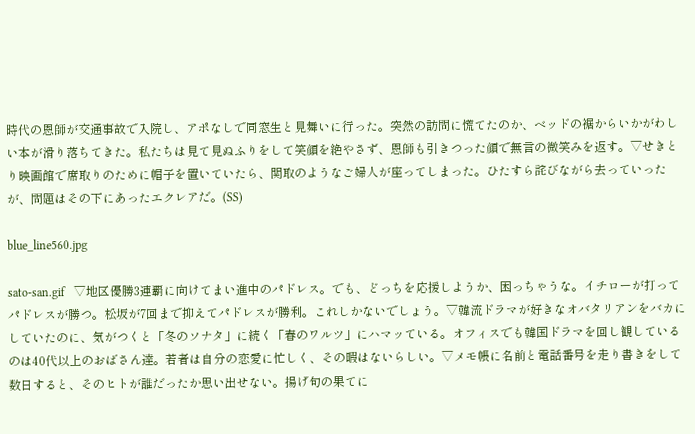時代の恩師が交通事故で入院し、アポなしで同窓生と見舞いに行った。突然の訪問に慌てたのか、ベッドの裾からいかがわしい本が滑り落ちてきた。私たちは見て見ぬふりをして笑顔を絶やさず、恩師も引きつった顔で無言の微笑みを返す。▽せきとり映画館で席取りのために帽子を置いていたら、関取のようなご婦人が座ってしまった。ひたすら詫びながら去っていったが、問題はその下にあったエクレアだ。(SS)

blue_line560.jpg

sato-san.gif   ▽地区優勝3連覇に向けてまい進中のパドレス。でも、どっちを応援しようか、困っちゃうな。イチローが打ってパドレスが勝つ。松坂が7回まで抑えてパドレスが勝利。これしかないでしょう。▽韓流ドラマが好きなオバタリアンをバカにしていたのに、気がつくと「冬のソナタ」に続く「春のワルツ」にハマッている。オフィスでも韓国ドラマを回し観しているのは40代以上のおばさん達。若者は自分の恋愛に忙しく、その暇はないらしい。▽メモ帳に名前と電話番号を走り書きをして数日すると、そのヒトが誰だったか思い出せない。揚げ句の果てに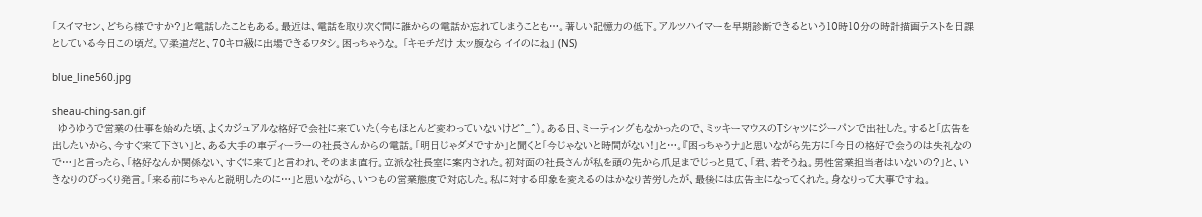「スイマセン、どちら様ですか?」と電話したこともある。最近は、電話を取り次ぐ間に誰からの電話か忘れてしまうことも…。著しい記憶力の低下。アルツハイマーを早期診断できるという10時10分の時計描画テストを日課としている今日この頃だ。▽柔道だと、70キロ級に出場できるワタシ。困っちゃうな。 「キモチだけ 太ッ腹なら イイのにね」 (NS)

blue_line560.jpg

sheau-ching-san.gif
  ゆうゆうで営業の仕事を始めた頃、よくカジュアルな格好で会社に来ていた(今もほとんど変わっていないけど^_^)。ある日、ミーティングもなかったので、ミッキーマウスのTシャツにジーパンで出社した。すると「広告を出したいから、今すぐ来て下さい」と、ある大手の車ディーラーの社長さんからの電話。「明日じゃダメですか」と聞くと「今じゃないと時間がない!」と…。『困っちゃうナ』と思いながら先方に「今日の格好で会うのは失礼なので…」と言ったら、「格好なんか関係ない、すぐに来て」と言われ、そのまま直行。立派な社長室に案内された。初対面の社長さんが私を頭の先から爪足までじっと見て、「君、若そうね。男性営業担当者はいないの?」と、いきなりのびっくり発言。「来る前にちゃんと説明したのに…」と思いながら、いつもの営業態度で対応した。私に対する印象を変えるのはかなり苦労したが、最後には広告主になってくれた。身なりって大事ですね。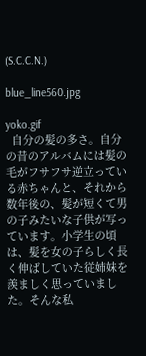(S.C.C.N.)

blue_line560.jpg

yoko.gif
  自分の髪の多さ。自分の昔のアルバムには髪の毛がフサフサ逆立っている赤ちゃんと、それから数年後の、髪が短くて男の子みたいな子供が写っています。小学生の頃は、髪を女の子らしく長く伸ばしていた従姉妹を羨ましく思っていました。そんな私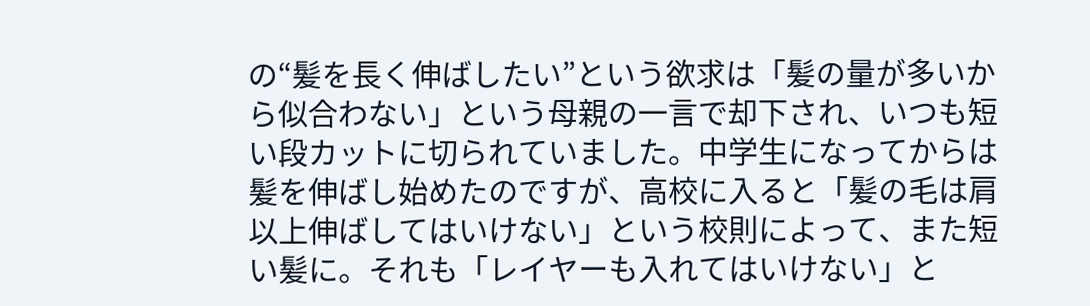の“髪を長く伸ばしたい”という欲求は「髪の量が多いから似合わない」という母親の一言で却下され、いつも短い段カットに切られていました。中学生になってからは髪を伸ばし始めたのですが、高校に入ると「髪の毛は肩以上伸ばしてはいけない」という校則によって、また短い髪に。それも「レイヤーも入れてはいけない」と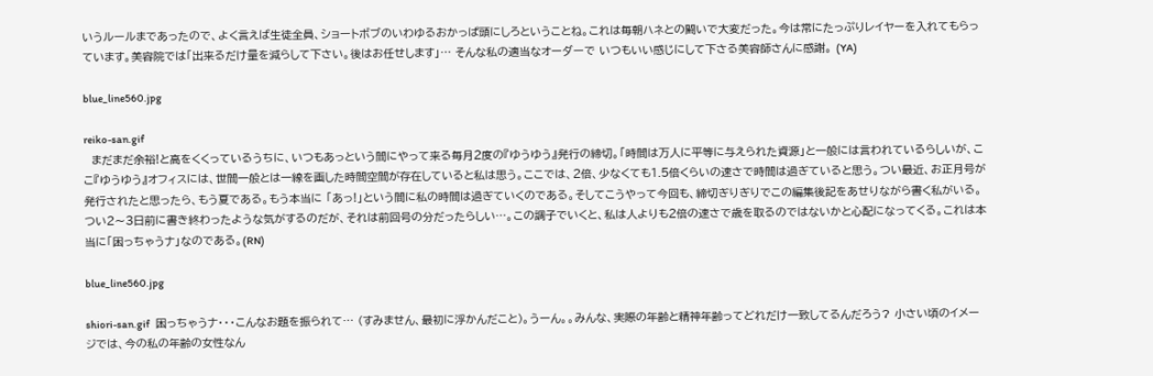いうルールまであったので、よく言えば生徒全員、ショートボブのいわゆるおかっぱ頭にしろということね。これは毎朝ハネとの闘いで大変だった。今は常にたっぷりレイヤーを入れてもらっています。美容院では「出来るだけ量を減らして下さい。後はお任せします」… そんな私の適当なオーダーで いつもいい感じにして下さる美容師さんに感謝。 (YA)

blue_line560.jpg

reiko-san.gif
  まだまだ余裕!と高をくくっているうちに、いつもあっという間にやって来る毎月2度の『ゆうゆう』発行の締切。「時間は万人に平等に与えられた資源」と一般には言われているらしいが、ここ『ゆうゆう』オフィスには、世間一般とは一線を画した時間空間が存在していると私は思う。ここでは、2倍、少なくても1.5倍くらいの速さで時間は過ぎていると思う。つい最近、お正月号が発行されたと思ったら、もう夏である。もう本当に 「あっ!」という間に私の時間は過ぎていくのである。そしてこうやって今回も、締切ぎりぎりでこの編集後記をあせりながら書く私がいる。つい2〜3日前に書き終わったような気がするのだが、それは前回号の分だったらしい…。この調子でいくと、私は人よりも2倍の速さで歳を取るのではないかと心配になってくる。これは本当に「困っちゃうナ」なのである。(RN)

blue_line560.jpg

shiori-san.gif   困っちゃうナ・・・こんなお題を振られて… (すみません、最初に浮かんだこと)。うーん。。みんな、実際の年齢と精神年齢ってどれだけ一致してるんだろう? 小さい頃のイメージでは、今の私の年齢の女性なん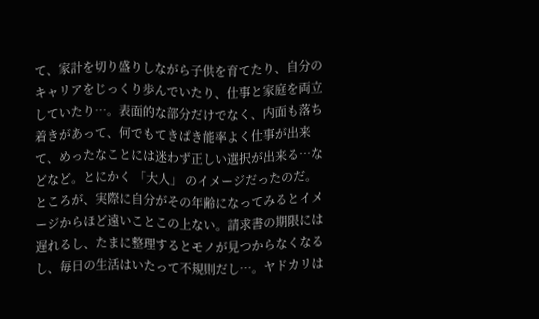て、家計を切り盛りしながら子供を育てたり、自分のキャリアをじっくり歩んでいたり、仕事と家庭を両立していたり…。表面的な部分だけでなく、内面も落ち着きがあって、何でもてきぱき能率よく仕事が出来て、めったなことには迷わず正しい選択が出来る…などなど。とにかく 「大人」 のイメージだったのだ。ところが、実際に自分がその年齢になってみるとイメージからほど遠いことこの上ない。請求書の期限には遅れるし、たまに整理するとモノが見つからなくなるし、毎日の生活はいたって不規則だし…。ヤドカリは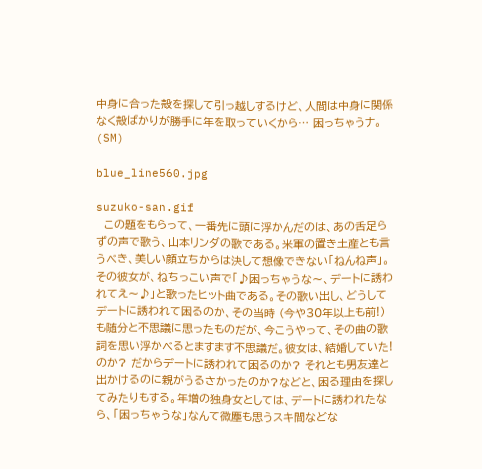中身に合った殻を探して引っ越しするけど、人間は中身に関係なく殻ばかりが勝手に年を取っていくから… 困っちゃうナ。 (SM)

blue_line560.jpg

suzuko-san.gif
  この題をもらって、一番先に頭に浮かんだのは、あの舌足らずの声で歌う、山本リンダの歌である。米軍の置き土産とも言うべき、美しい顔立ちからは決して想像できない「ねんね声」。その彼女が、ねちっこい声で「♪困っちゃうな〜、デートに誘われてえ〜♪」と歌ったヒット曲である。その歌い出し、どうしてデートに誘われて困るのか、その当時 (今や30年以上も前!) も随分と不思議に思ったものだが、今こうやって、その曲の歌詞を思い浮かべるとますます不思議だ。彼女は、結婚していた!のか? だからデートに誘われて困るのか? それとも男友達と出かけるのに親がうるさかったのか?などと、困る理由を探してみたりもする。年増の独身女としては、デートに誘われたなら、「困っちゃうな」なんて微塵も思うスキ間などな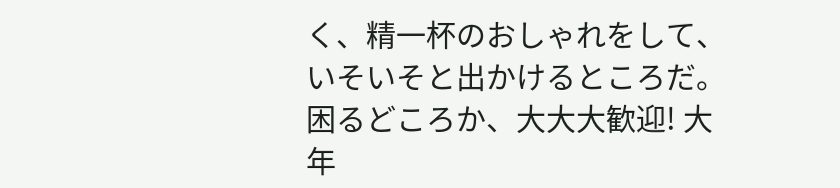く、精一杯のおしゃれをして、いそいそと出かけるところだ。困るどころか、大大大歓迎! 大年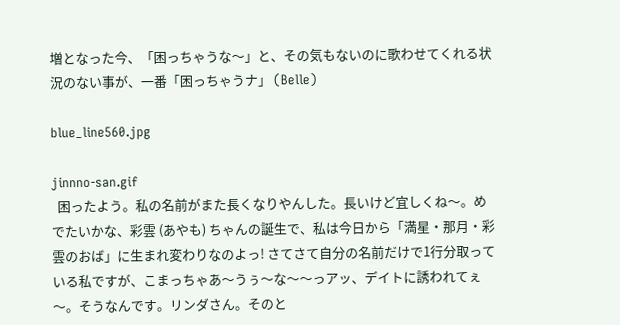増となった今、「困っちゃうな〜」と、その気もないのに歌わせてくれる状況のない事が、一番「困っちゃうナ」 (Belle)

blue_line560.jpg

jinnno-san.gif
  困ったよう。私の名前がまた長くなりやんした。長いけど宜しくね〜。めでたいかな、彩雲 (あやも) ちゃんの誕生で、私は今日から「満星・那月・彩雲のおば」に生まれ変わりなのよっ! さてさて自分の名前だけで1行分取っている私ですが、こまっちゃあ〜うぅ〜な〜〜っアッ、デイトに誘われてぇ〜。そうなんです。リンダさん。そのと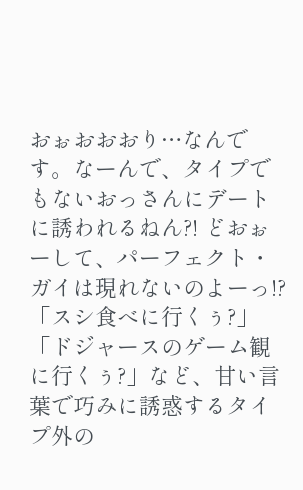おぉおおおり…なんです。なーんで、タイプでもないおっさんにデートに誘われるねん?! どおぉーして、パーフェクト・ガイは現れないのよーっ!? 「スシ食べに行くぅ?」「ドジャースのゲーム観に行くぅ?」など、甘い言葉で巧みに誘惑するタイプ外の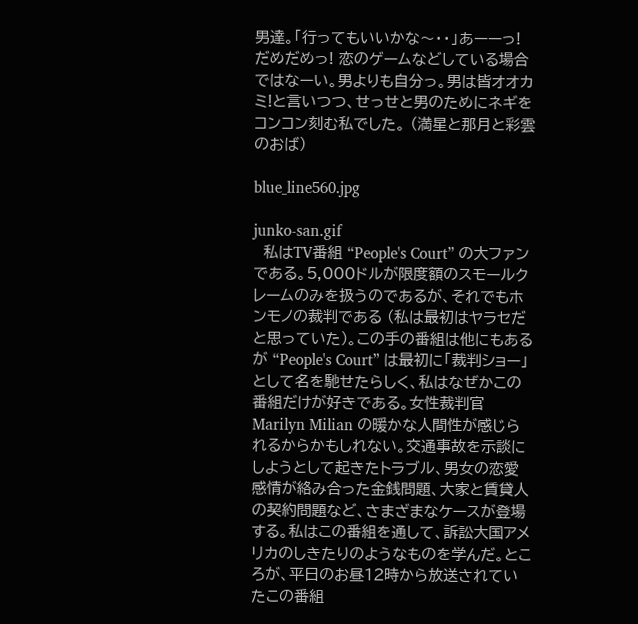男達。「行ってもいいかな〜・・」あーーっ! だめだめっ! 恋のゲームなどしている場合ではなーい。男よりも自分っ。男は皆オオカミ!と言いつつ、せっせと男のためにネギをコンコン刻む私でした。 (満星と那月と彩雲のおば)

blue_line560.jpg

junko-san.gif
  私はTV番組 “People's Court” の大ファンである。5,000ドルが限度額のスモールクレームのみを扱うのであるが、それでもホンモノの裁判である (私は最初はヤラセだと思っていた)。この手の番組は他にもあるが “People's Court” は最初に「裁判ショー」として名を馳せたらしく、私はなぜかこの番組だけが好きである。女性裁判官 Marilyn Milian の暖かな人間性が感じられるからかもしれない。交通事故を示談にしようとして起きたトラブル、男女の恋愛感情が絡み合った金銭問題、大家と賃貸人の契約問題など、さまざまなケースが登場する。私はこの番組を通して、訴訟大国アメリカのしきたりのようなものを学んだ。ところが、平日のお昼12時から放送されていたこの番組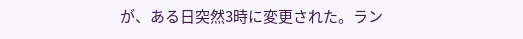が、ある日突然3時に変更された。ラン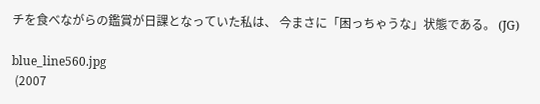チを食べながらの鑑賞が日課となっていた私は、 今まさに「困っちゃうな」状態である。 (JG)

blue_line560.jpg
 (2007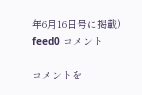年6月16日号に掲載)
feed0 コメント

コメントを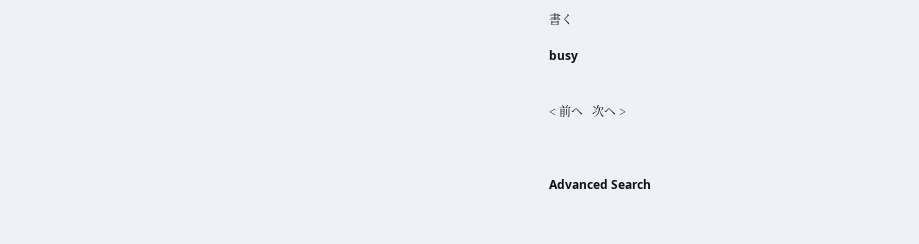書く

busy


< 前へ   次へ >



Advanced Search